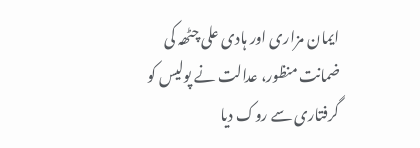ایمان مزاری اور ہادی علی چٹھہ کی ضمانت منظور، عدالت نے پولیس کو گرفتاری سے روک دیا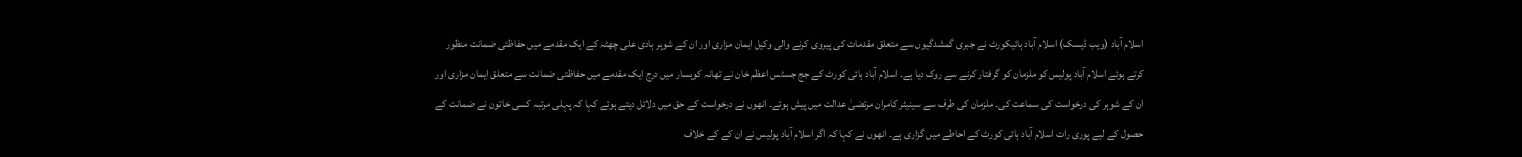اسلام آباد (ویب ڈیسک) اسلام آباد ہائیکورٹ نے جبری گمشدگیوں سے متعلق مقدمات کی پیروی کرنے والی وکیل ایمان مزاری اور ان کے شوہر ہادی علی چھٹہ کے ایک مقدمے میں حفاظتی ضمانت منظور کرتے ہوئے اسلام آباد پولیس کو ملزمان کو گرفتار کرنے سے روک دیا ہے۔ اسلام آباد ہائی کورٹ کے جج جسٹس اعظم خان نے تھانہ کوہسار میں درج ایک مقدمے میں حفاظتی ضمانت سے متعلق ایمان مزاری اور ان کے شوہر کی درخواست کی سماعت کی۔ ملزمان کی طرف سے سینیٹر کامران مرتضیٰ عدالت میں پیش ہوئے۔ انھوں نے درخواست کے حق میں دلائل دیتے ہوئے کہا کہ پہلی مرتبہ کسی خاتون نے ضمانت کے حصول کے لیے پوری رات اسلام آباد ہائی کورٹ کے احاطے میں گزاری ہے۔ انھوں نے کہا کہ اگر اسلام آباد پولیس نے ان کے کے خلاف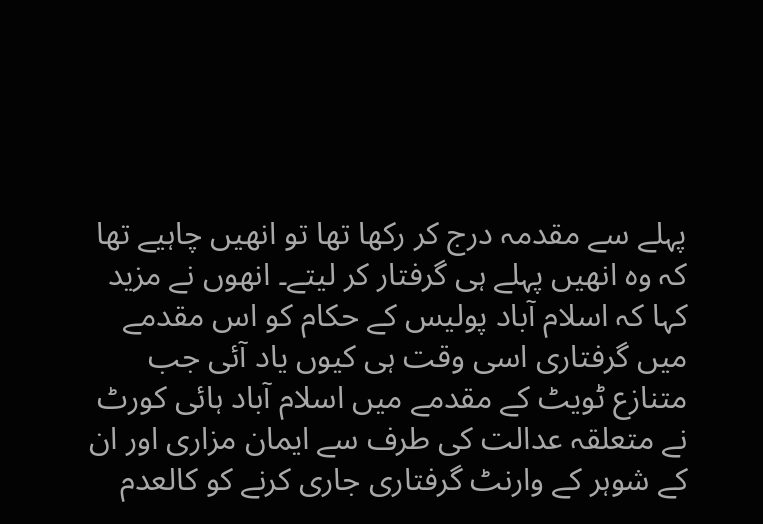پہلے سے مقدمہ درج کر رکھا تھا تو انھیں چاہیے تھا کہ وہ انھیں پہلے ہی گرفتار کر لیتے۔ انھوں نے مزید کہا کہ اسلام آباد پولیس کے حکام کو اس مقدمے میں گرفتاری اسی وقت ہی کیوں یاد آئی جب متنازع ٹویٹ کے مقدمے میں اسلام آباد ہائی کورٹ نے متعلقہ عدالت کی طرف سے ایمان مزاری اور ان کے شوہر کے وارنٹ گرفتاری جاری کرنے کو کالعدم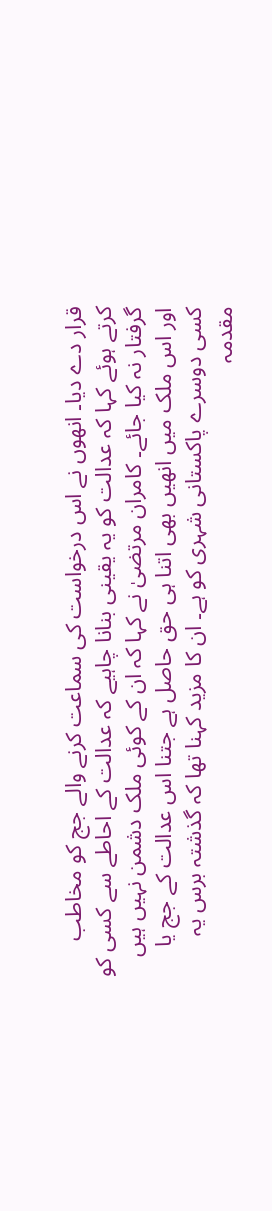قرار دے دیا۔ انھوں نے اس درخواست کی سماعت کرنے والے جج کو مخاطب کرتے ہوئے کہا کہ عدالت کو یہ یقینی بنانا چاہیے کہ عدالت کے احاطے سے کسی کو گرفتار نہ کیا جائے۔ کامران مرتضیٰ نے کہا کہ ان کے کوئی ملک دشمن نہیں ہیں اور اس ملک میں انھیں بھی اتنا ہی حق حاصل ہے جتنا اس عدالت کے جج یا کسی دوسرے پاکستانی شہری کو ہے۔ ان کا مزید کہنا تھا کہ گذشتہ برس یہ مقدمہ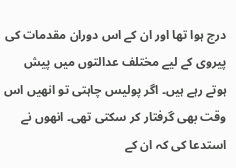درج ہوا تھا اور ان کے اس دوران مقدمات کی پیروی کے لیے مختلف عدالتوں میں پیش ہوتے رہے ہیں۔ اگر پولیس چاہتی تو انھیں اس وقت بھی گرفتار کر سکتی تھی۔ انھوں نے استدعا کی کہ ان کے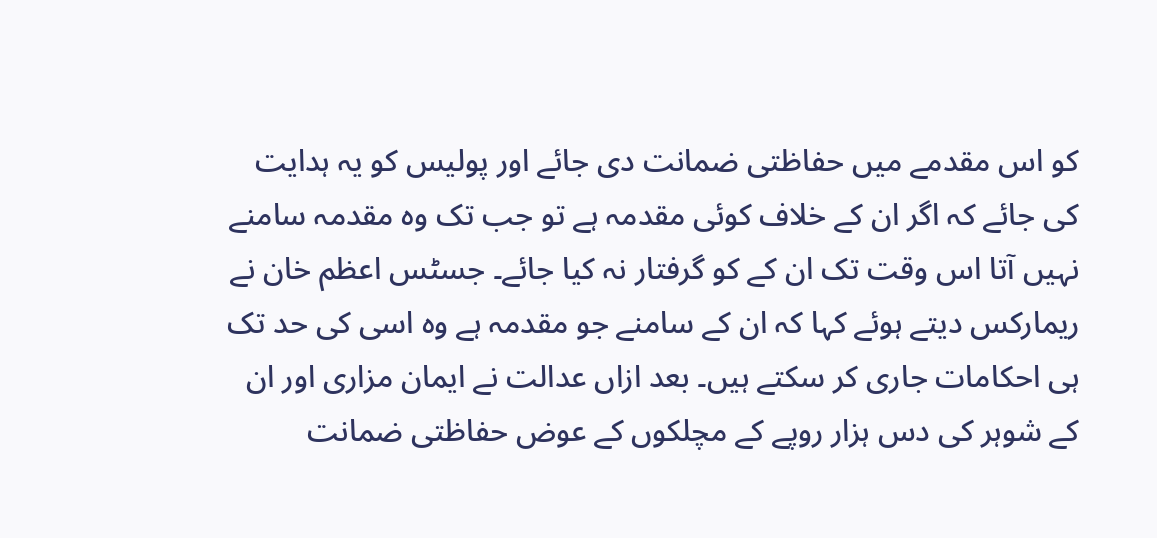کو اس مقدمے میں حفاظتی ضمانت دی جائے اور پولیس کو یہ ہدایت کی جائے کہ اگر ان کے خلاف کوئی مقدمہ ہے تو جب تک وہ مقدمہ سامنے نہیں آتا اس وقت تک ان کے کو گرفتار نہ کیا جائے۔ جسٹس اعظم خان نے ریمارکس دیتے ہوئے کہا کہ ان کے سامنے جو مقدمہ ہے وہ اسی کی حد تک ہی احکامات جاری کر سکتے ہیں۔ بعد ازاں عدالت نے ایمان مزاری اور ان کے شوہر کی دس ہزار روپے کے مچلکوں کے عوض حفاظتی ضمانت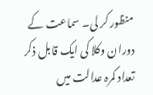منظور کر لی۔ سماعت کے دوران وکلا کی ایک قابل ذکر تعداد کمرہ عدالت میں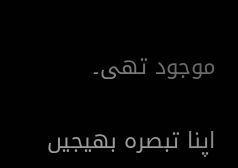موجود تھی۔

اپنا تبصرہ بھیجیں